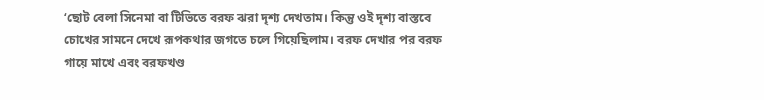‘ছোট বেলা সিনেমা বা টিভিতে বরফ ঝরা দৃশ্য দেখতাম। কিন্তু ওই দৃশ্য বাস্তবে চোখের সামনে দেখে রূপকথার জগতে চলে গিয়েছিলাম। বরফ দেখার পর বরফ গায়ে মাখে এবং বরফখণ্ড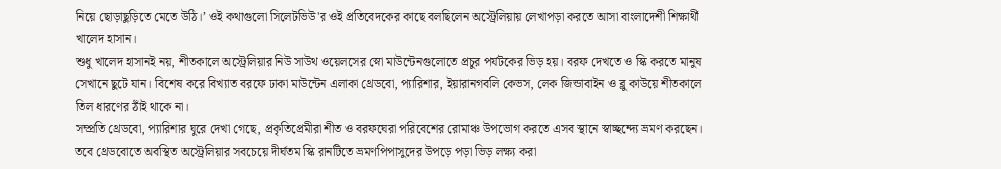নিয়ে ছোড়াছুড়িতে মেতে উঠি।’ ওই কথাগুলো সিলেটভিউ'র ওই প্রতিবেদকের কাছে বলছিলেন অস্ট্রেলিয়ায় লেখাপড়া করতে আসা বাংলাদেশী শিক্ষার্থী খালেদ হাসান।
শুধু খালেদ হাসানই নয়, শীতকালে অস্ট্রেলিয়ার নিউ সাউথ ওয়েলসের স্নো মাউন্টেনগুলোতে প্রচুর পর্যটকের ভিড় হয়। বরফ দেখতে ও স্কি করতে মানুষ সেখানে ছুটে যান। বিশেষ করে বিখ্যাত বরফে ঢাকা মাউন্টেন এলাকা থ্রেডবো, প্যারিশার, ইয়ারানগবলি কেভস, লেক জিন্ডাবাইন ও ব্লু কাউয়ে শীতকালে তিল ধারণের ঠাঁই থাকে না।
সম্প্রতি থ্রেডবো, প্যারিশার ঘুরে দেখা গেছে, প্রকৃতিপ্রেমীরা শীত ও বরফঘেরা পরিবেশের রোমাঞ্চ উপভোগ করতে এসব স্থানে স্বাচ্ছন্দ্যে ভ্রমণ করছেন। তবে থ্রেডবোতে অবস্থিত অস্ট্রেলিয়ার সবচেয়ে দীর্ঘতম স্কি রানটিতে ভ্রমণপিপাসুদের উপড়ে পড়া ভিড় লক্ষ্য করা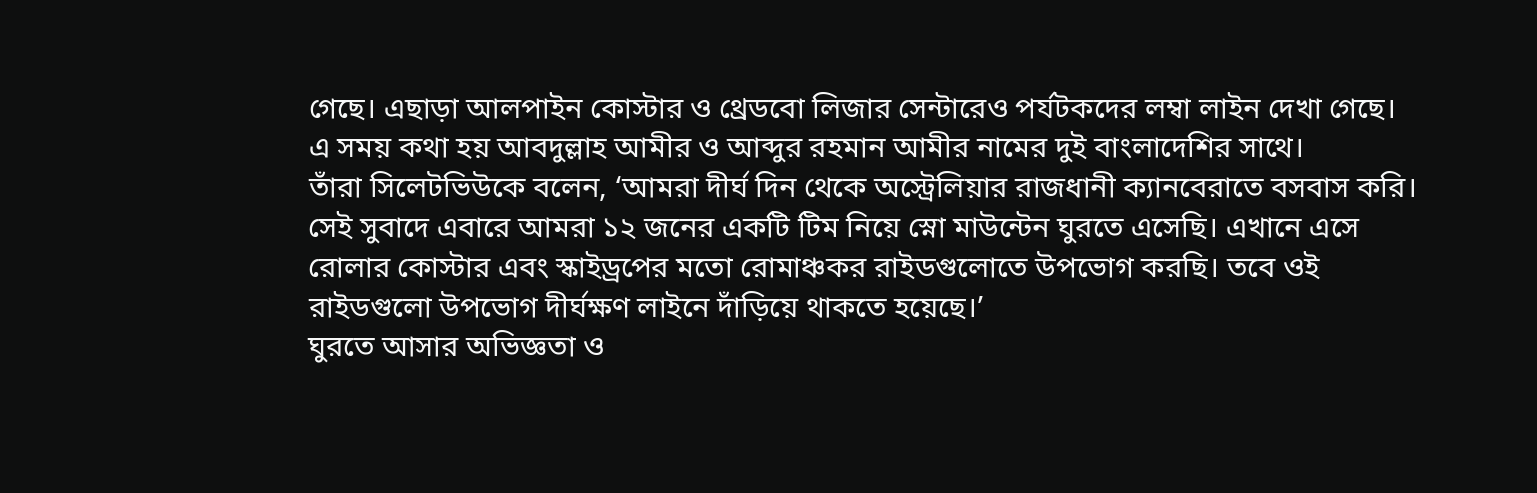গেছে। এছাড়া আলপাইন কোস্টার ও থ্রেডবো লিজার সেন্টারেও পর্যটকদের লম্বা লাইন দেখা গেছে।
এ সময় কথা হয় আবদুল্লাহ আমীর ও আব্দুর রহমান আমীর নামের দুই বাংলাদেশির সাথে।
তাঁরা সিলেটভিউকে বলেন, ‘আমরা দীর্ঘ দিন থেকে অস্ট্রেলিয়ার রাজধানী ক্যানবেরাতে বসবাস করি। সেই সুবাদে এবারে আমরা ১২ জনের একটি টিম নিয়ে স্নো মাউন্টেন ঘুরতে এসেছি। এখানে এসে রোলার কোস্টার এবং স্কাইড্রপের মতো রোমাঞ্চকর রাইডগুলোতে উপভোগ করছি। তবে ওই রাইডগুলো উপভোগ দীর্ঘক্ষণ লাইনে দাঁড়িয়ে থাকতে হয়েছে।’
ঘুরতে আসার অভিজ্ঞতা ও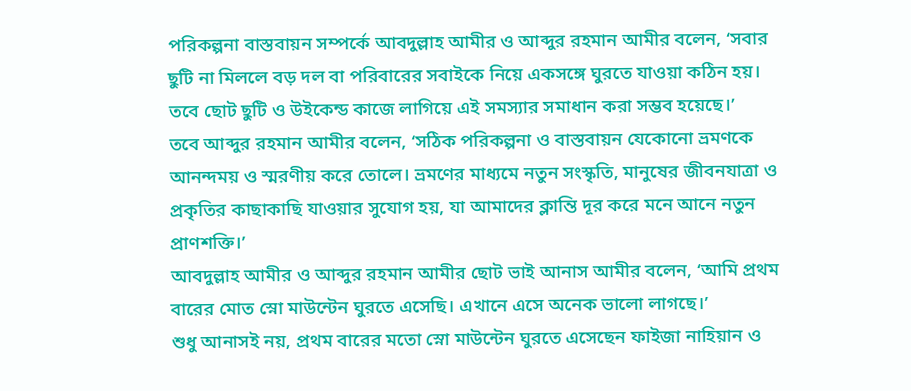পরিকল্পনা বাস্তবায়ন সম্পর্কে আবদুল্লাহ আমীর ও আব্দুর রহমান আমীর বলেন, ‘সবার ছুটি না মিললে বড় দল বা পরিবারের সবাইকে নিয়ে একসঙ্গে ঘুরতে যাওয়া কঠিন হয়। তবে ছোট ছুটি ও উইকেন্ড কাজে লাগিয়ে এই সমস্যার সমাধান করা সম্ভব হয়েছে।’
তবে আব্দুর রহমান আমীর বলেন, ‘সঠিক পরিকল্পনা ও বাস্তবায়ন যেকোনো ভ্রমণকে আনন্দময় ও স্মরণীয় করে তোলে। ভ্রমণের মাধ্যমে নতুন সংস্কৃতি, মানুষের জীবনযাত্রা ও প্রকৃতির কাছাকাছি যাওয়ার সুযোগ হয়, যা আমাদের ক্লান্তি দূর করে মনে আনে নতুন প্রাণশক্তি।’
আবদুল্লাহ আমীর ও আব্দুর রহমান আমীর ছোট ভাই আনাস আমীর বলেন, ‘আমি প্রথম বারের মোত স্নো মাউন্টেন ঘুরতে এসেছি। এখানে এসে অনেক ভালো লাগছে।’
শুধু আনাসই নয়, প্রথম বারের মতো স্নো মাউন্টেন ঘুরতে এসেছেন ফাইজা নাহিয়ান ও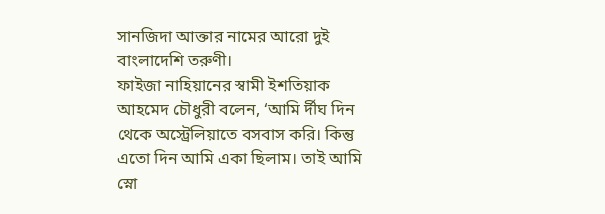সানজিদা আক্তার নামের আরো দুই বাংলাদেশি তরুণী।
ফাইজা নাহিয়ানের স্বামী ইশতিয়াক আহমেদ চৌধুরী বলেন, ‘আমি র্দীঘ দিন থেকে অস্ট্রেলিয়াতে বসবাস করি। কিন্তু এতো দিন আমি একা ছিলাম। তাই আমি স্নো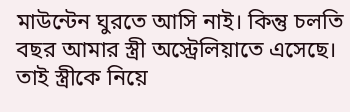মাউন্টেন ঘুরতে আসি নাই। কিন্তু চলতি বছর আমার স্ত্রী অস্ট্রেলিয়াতে এসেছে। তাই স্ত্রীকে নিয়ে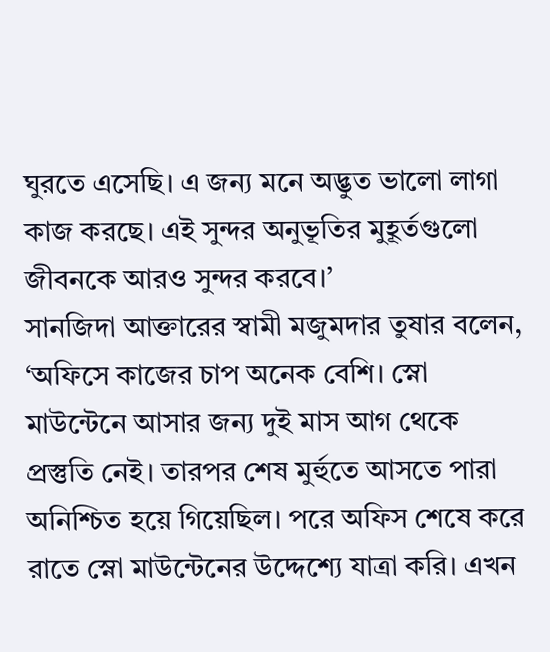ঘুরতে এসেছি। এ জন্য মনে অদ্ভুত ভালো লাগা কাজ করছে। এই সুন্দর অনুভূতির মুহূর্তগুলো জীবনকে আরও সুন্দর করবে।’
সানজিদা আক্তারের স্বামী মজুমদার তুষার বলেন, ‘অফিসে কাজের চাপ অনেক বেশি। স্নো মাউন্টেনে আসার জন্য দুই মাস আগ থেকে প্রস্তুতি নেই। তারপর শেষ মুর্হুতে আসতে পারা অনিশ্চিত হয়ে গিয়েছিল। পরে অফিস শেষে করে রাতে স্নো মাউন্টেনের উদ্দেশ্যে যাত্রা করি। এখন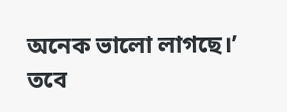অনেক ভালো লাগছে।’
তবে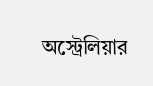অস্ট্রেলিয়ার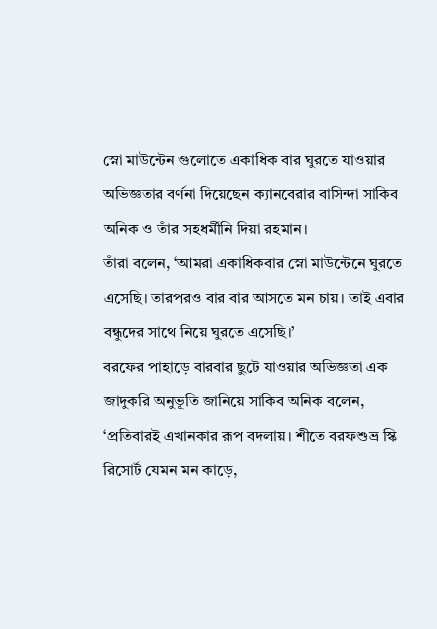স্নো মাউন্টেন গুলোতে একাধিক বার ঘুরতে যাওয়ার অভিজ্ঞতার বর্ণনা দিয়েছেন ক্যানবেরার বাসিন্দা সাকিব অনিক ও তাঁর সহধর্মীনি দিয়া রহমান।
তাঁরা বলেন, ‘আমরা একাধিকবার স্নো মাউন্টেনে ঘুরতে এসেছি। তারপরও বার বার আসতে মন চায়। তাই এবার বন্ধুদের সাথে নিয়ে ঘুরতে এসেছি।’
বরফের পাহাড়ে বারবার ছুটে যাওয়ার অভিজ্ঞতা এক জাদুকরি অনুভূতি জানিয়ে সাকিব অনিক বলেন, ‘প্রতিবারই এখানকার রূপ বদলায়। শীতে বরফশুভ্র স্কি রিসোর্ট যেমন মন কাড়ে,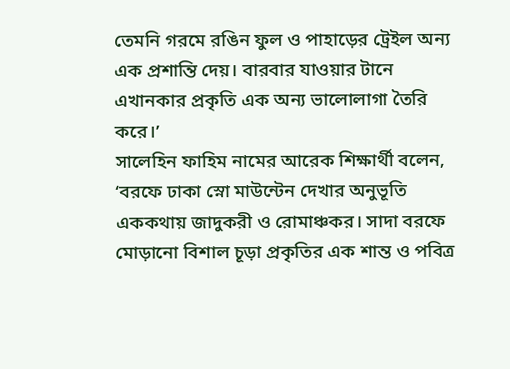তেমনি গরমে রঙিন ফুল ও পাহাড়ের ট্রেইল অন্য এক প্রশান্তি দেয়। বারবার যাওয়ার টানে এখানকার প্রকৃতি এক অন্য ভালোলাগা তৈরি করে।’
সালেহিন ফাহিম নামের আরেক শিক্ষার্থী বলেন, ‘বরফে ঢাকা স্নো মাউন্টেন দেখার অনুভূতি এককথায় জাদুকরী ও রোমাঞ্চকর। সাদা বরফে মোড়ানো বিশাল চূড়া প্রকৃতির এক শান্ত ও পবিত্র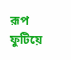রূপ ফুটিয়ে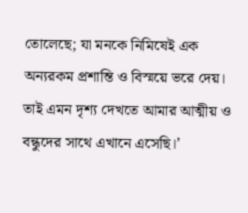তোলেছে; যা মনকে নিমিষেই এক অন্যরকম প্রশান্তি ও বিস্ময়ে ভরে দেয়। তাই এমন দৃশ্য দেখতে আমার আত্মীয় ও বন্ধুদের সাথে এখানে এসেছি।’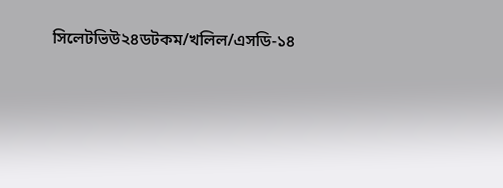সিলেটভিউ২৪ডটকম/খলিল/এসডি-১৪